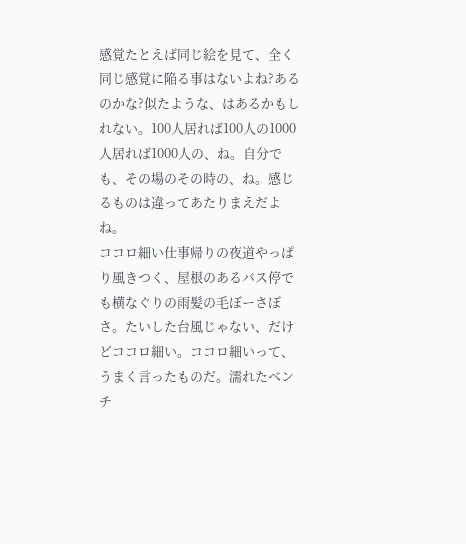感覚たとえば同じ絵を見て、全く同じ感覚に陥る事はないよね?あるのかな?似たような、はあるかもしれない。100人居れば100人の1000人居れば1000人の、ね。自分でも、その場のその時の、ね。感じるものは違ってあたりまえだよね。
ココロ細い仕事帰りの夜道やっぱり風きつく、屋根のあるバス停でも横なぐりの雨髪の毛ぼーさぼさ。たいした台風じゃない、だけどココロ細い。ココロ細いって、うまく言ったものだ。濡れたベンチ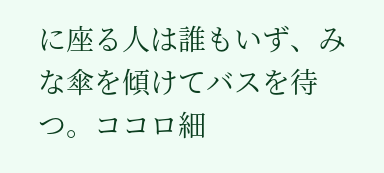に座る人は誰もいず、みな傘を傾けてバスを待つ。ココロ細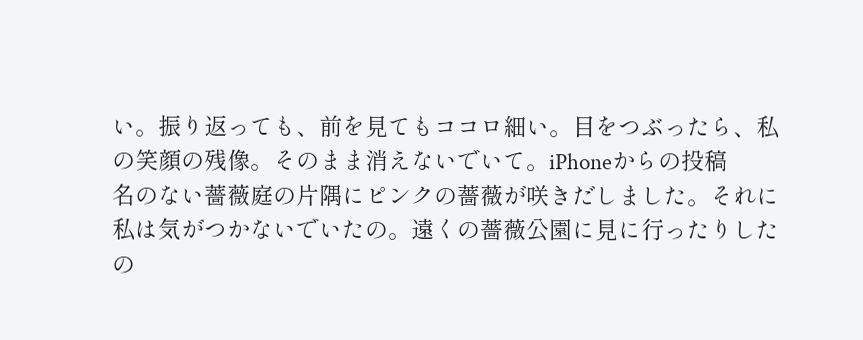い。振り返っても、前を見てもココロ細い。目をつぶったら、私の笑顔の残像。そのまま消えないでいて。iPhoneからの投稿
名のない薔薇庭の片隅にピンクの薔薇が咲きだしました。それに私は気がつかないでいたの。遠くの薔薇公園に見に行ったりしたの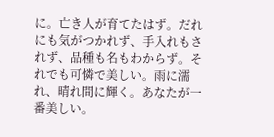に。亡き人が育てたはず。だれにも気がつかれず、手入れもされず、品種も名もわからず。それでも可憐で美しい。雨に濡れ、晴れ間に輝く。あなたが一番美しい。